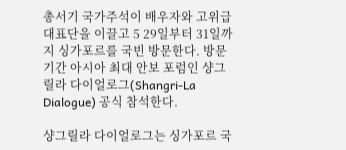총서기 국가주석이 배우자와 고위급 대표단을 이끌고 5 29일부터 31일까지 싱가포르를 국빈 방문한다. 방문 기간 아시아 최대 안보 포럼인 샹그릴라 다이얼로그(Shangri-La Dialogue) 공식 참석한다.

샹그릴라 다이얼로그는 싱가포르 국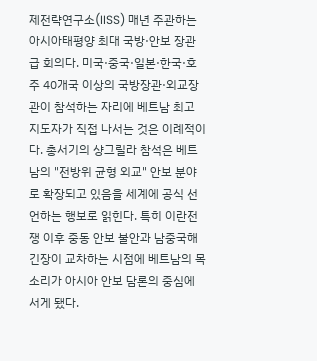제전략연구소(IISS) 매년 주관하는 아시아태평양 최대 국방·안보 장관급 회의다. 미국·중국·일본·한국·호주 40개국 이상의 국방장관·외교장관이 참석하는 자리에 베트남 최고 지도자가 직접 나서는 것은 이례적이다. 총서기의 샹그릴라 참석은 베트남의 "전방위 균형 외교" 안보 분야로 확장되고 있음을 세계에 공식 선언하는 행보로 읽힌다. 특히 이란전쟁 이후 중동 안보 불안과 남중국해 긴장이 교차하는 시점에 베트남의 목소리가 아시아 안보 담론의 중심에 서게 됐다.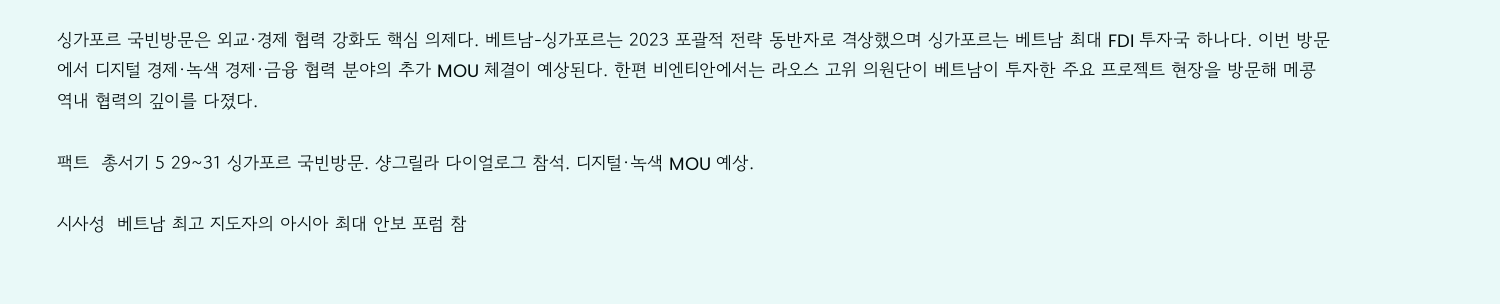싱가포르 국빈방문은 외교·경제 협력 강화도 핵심 의제다. 베트남-싱가포르는 2023 포괄적 전략 동반자로 격상했으며 싱가포르는 베트남 최대 FDI 투자국 하나다. 이번 방문에서 디지털 경제·녹색 경제·금융 협력 분야의 추가 MOU 체결이 예상된다. 한편 비엔티안에서는 라오스 고위 의원단이 베트남이 투자한 주요 프로젝트 현장을 방문해 메콩 역내 협력의 깊이를 다졌다.

팩트  총서기 5 29~31 싱가포르 국빈방문. 샹그릴라 다이얼로그 참석. 디지털·녹색 MOU 예상.

시사성  베트남 최고 지도자의 아시아 최대 안보 포럼 참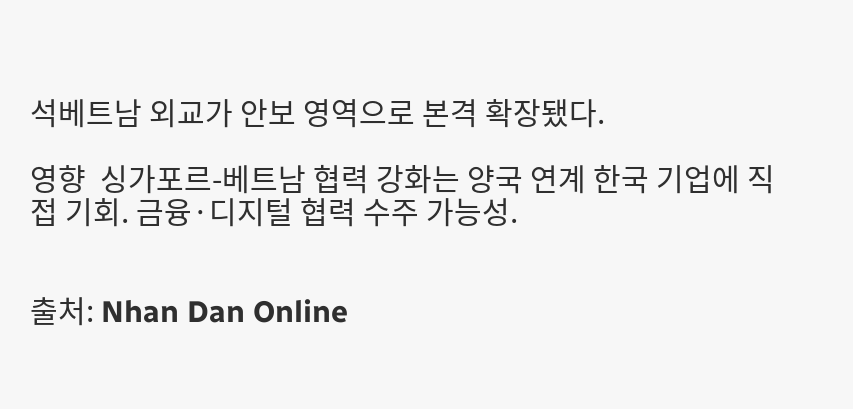석베트남 외교가 안보 영역으로 본격 확장됐다.

영향  싱가포르-베트남 협력 강화는 양국 연계 한국 기업에 직접 기회. 금융·디지털 협력 수주 가능성.


출처: Nhan Dan Online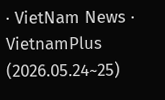· VietNam News · VietnamPlus (2026.05.24~25)